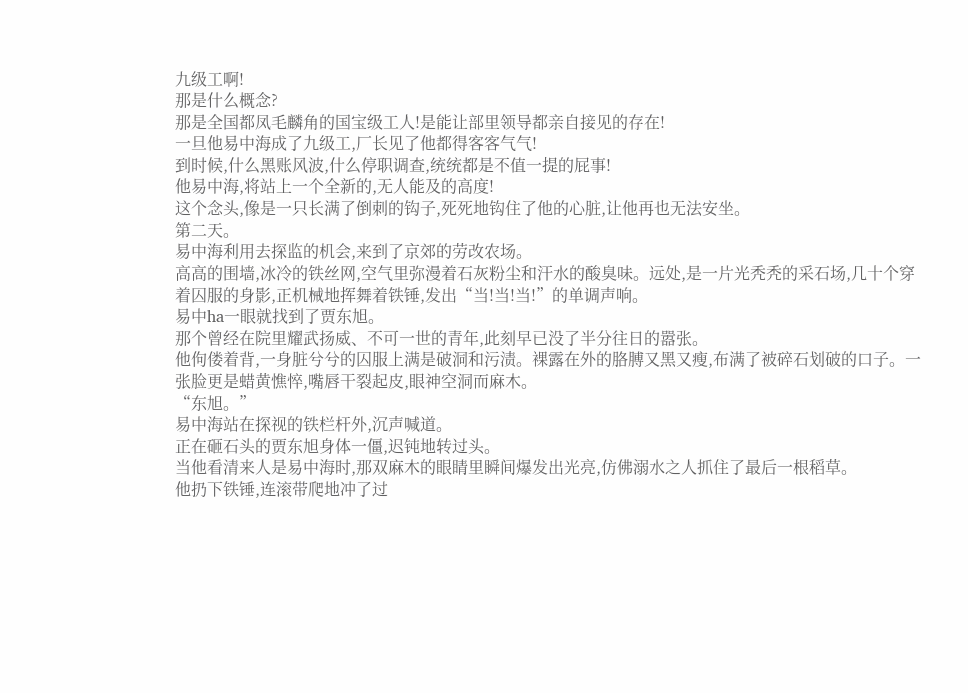九级工啊!
那是什么概念?
那是全国都凤毛麟角的国宝级工人!是能让部里领导都亲自接见的存在!
一旦他易中海成了九级工,厂长见了他都得客客气气!
到时候,什么黑账风波,什么停职调查,统统都是不值一提的屁事!
他易中海,将站上一个全新的,无人能及的高度!
这个念头,像是一只长满了倒刺的钩子,死死地钩住了他的心脏,让他再也无法安坐。
第二天。
易中海利用去探监的机会,来到了京郊的劳改农场。
高高的围墙,冰冷的铁丝网,空气里弥漫着石灰粉尘和汗水的酸臭味。远处,是一片光秃秃的采石场,几十个穿着囚服的身影,正机械地挥舞着铁锤,发出“当!当!当!”的单调声响。
易中ha一眼就找到了贾东旭。
那个曾经在院里耀武扬威、不可一世的青年,此刻早已没了半分往日的嚣张。
他佝偻着背,一身脏兮兮的囚服上满是破洞和污渍。裸露在外的胳膊又黑又瘦,布满了被碎石划破的口子。一张脸更是蜡黄憔悴,嘴唇干裂起皮,眼神空洞而麻木。
“东旭。”
易中海站在探视的铁栏杆外,沉声喊道。
正在砸石头的贾东旭身体一僵,迟钝地转过头。
当他看清来人是易中海时,那双麻木的眼睛里瞬间爆发出光亮,仿佛溺水之人抓住了最后一根稻草。
他扔下铁锤,连滚带爬地冲了过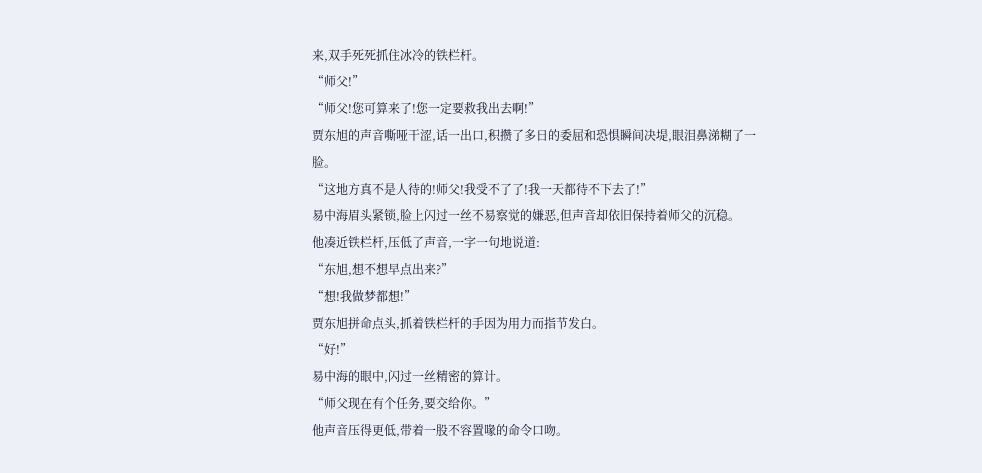来,双手死死抓住冰冷的铁栏杆。
“师父!”
“师父!您可算来了!您一定要救我出去啊!”
贾东旭的声音嘶哑干涩,话一出口,积攒了多日的委屈和恐惧瞬间决堤,眼泪鼻涕糊了一脸。
“这地方真不是人待的!师父!我受不了了!我一天都待不下去了!”
易中海眉头紧锁,脸上闪过一丝不易察觉的嫌恶,但声音却依旧保持着师父的沉稳。
他凑近铁栏杆,压低了声音,一字一句地说道:
“东旭,想不想早点出来?”
“想!我做梦都想!”
贾东旭拼命点头,抓着铁栏杆的手因为用力而指节发白。
“好!”
易中海的眼中,闪过一丝精密的算计。
“师父现在有个任务,要交给你。”
他声音压得更低,带着一股不容置喙的命令口吻。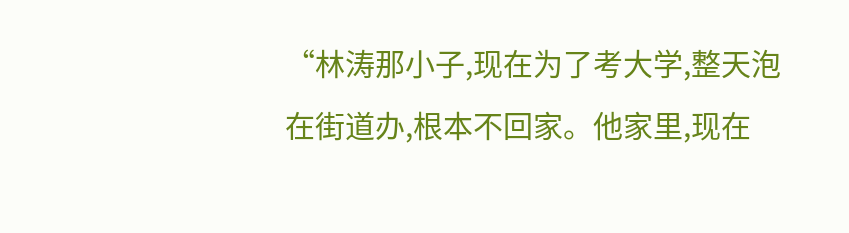“林涛那小子,现在为了考大学,整天泡在街道办,根本不回家。他家里,现在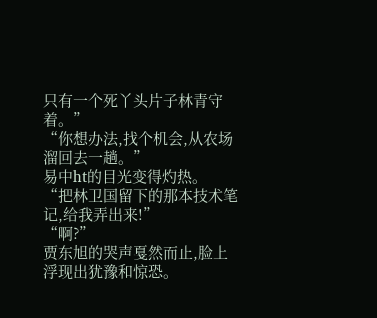只有一个死丫头片子林青守着。”
“你想办法,找个机会,从农场溜回去一趟。”
易中ht的目光变得灼热。
“把林卫国留下的那本技术笔记,给我弄出来!”
“啊?”
贾东旭的哭声戛然而止,脸上浮现出犹豫和惊恐。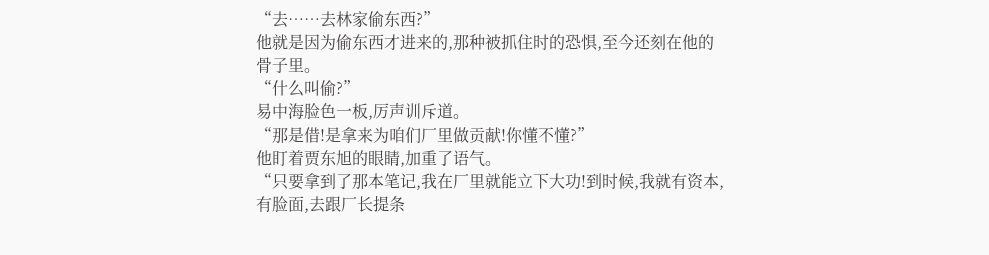“去……去林家偷东西?”
他就是因为偷东西才进来的,那种被抓住时的恐惧,至今还刻在他的骨子里。
“什么叫偷?”
易中海脸色一板,厉声训斥道。
“那是借!是拿来为咱们厂里做贡献!你懂不懂?”
他盯着贾东旭的眼睛,加重了语气。
“只要拿到了那本笔记,我在厂里就能立下大功!到时候,我就有资本,有脸面,去跟厂长提条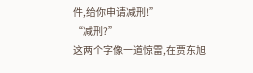件,给你申请减刑!”
“减刑?”
这两个字像一道惊雷,在贾东旭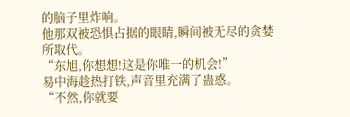的脑子里炸响。
他那双被恐惧占据的眼睛,瞬间被无尽的贪婪所取代。
“东旭,你想想!这是你唯一的机会!”
易中海趁热打铁,声音里充满了蛊惑。
“不然,你就要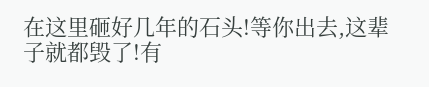在这里砸好几年的石头!等你出去,这辈子就都毁了!有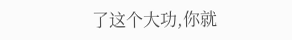了这个大功,你就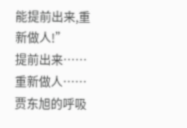能提前出来,重新做人!”
提前出来……
重新做人……
贾东旭的呼吸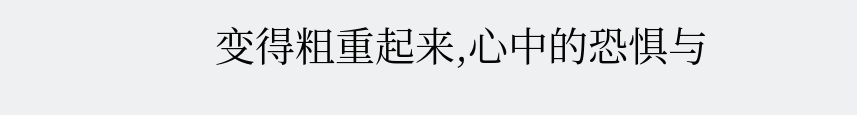变得粗重起来,心中的恐惧与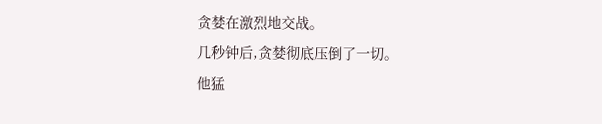贪婪在激烈地交战。
几秒钟后,贪婪彻底压倒了一切。
他猛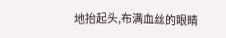地抬起头,布满血丝的眼睛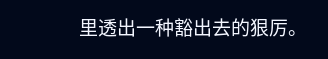里透出一种豁出去的狠厉。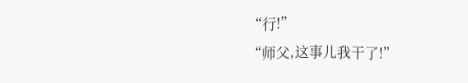“行!”
“师父,这事儿我干了!”